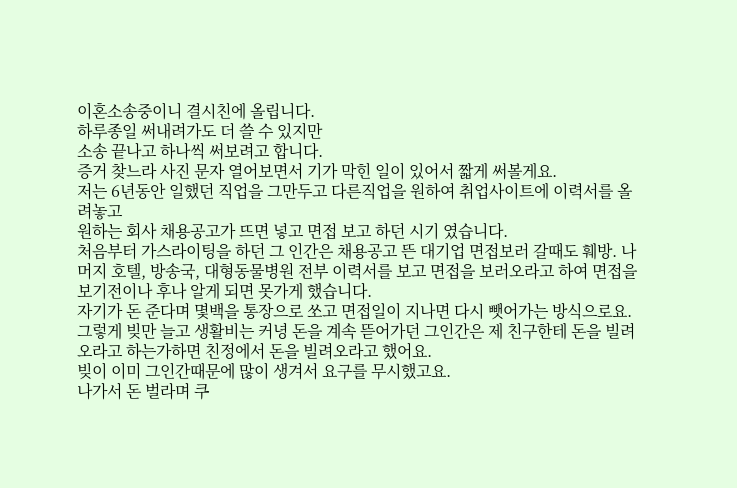이혼소송중이니 결시친에 올립니다.
하루종일 써내려가도 더 쓸 수 있지만
소송 끝나고 하나씩 써보려고 합니다.
증거 찾느라 사진 문자 열어보면서 기가 막힌 일이 있어서 짧게 써볼게요.
저는 6년동안 일했던 직업을 그만두고 다른직업을 원하여 취업사이트에 이력서를 올려놓고
원하는 회사 채용공고가 뜨면 넣고 면접 보고 하던 시기 였습니다.
처음부터 가스라이팅을 하던 그 인간은 채용공고 뜬 대기업 면접보러 갈때도 훼방. 나머지 호텔, 방송국, 대형동물병원 전부 이력서를 보고 면접을 보러오라고 하여 면접을 보기전이나 후나 알게 되면 못가게 했습니다.
자기가 돈 준다며 몇백을 통장으로 쏘고 면접일이 지나면 다시 뺏어가는 방식으로요.
그렇게 빚만 늘고 생활비는 커녕 돈을 계속 뜯어가던 그인간은 제 친구한테 돈을 빌려오라고 하는가하면 친정에서 돈을 빌려오라고 했어요.
빚이 이미 그인간때문에 많이 생겨서 요구를 무시했고요.
나가서 돈 벌라며 쿠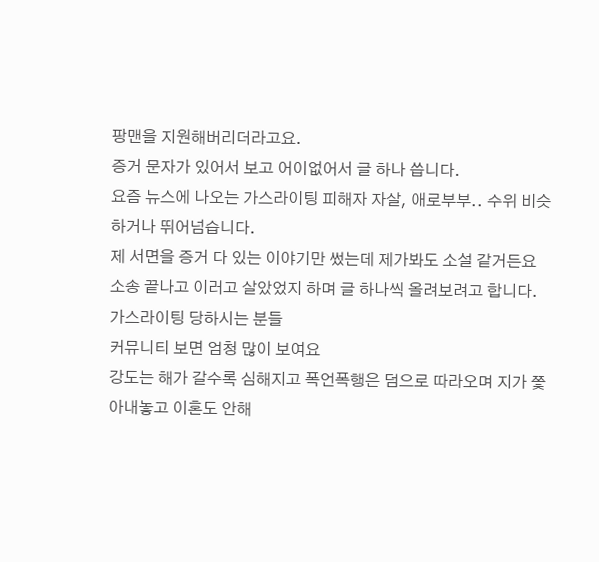팡맨을 지원해버리더라고요.
증거 문자가 있어서 보고 어이없어서 글 하나 씁니다.
요즘 뉴스에 나오는 가스라이팅 피해자 자살, 애로부부.. 수위 비슷하거나 뛰어넘습니다.
제 서면을 증거 다 있는 이야기만 썼는데 제가봐도 소설 같거든요
소송 끝나고 이러고 살았었지 하며 글 하나씩 올려보려고 합니다.
가스라이팅 당하시는 분들
커뮤니티 보면 엄청 많이 보여요
강도는 해가 갈수록 심해지고 폭언폭행은 덤으로 따라오며 지가 쫓아내놓고 이혼도 안해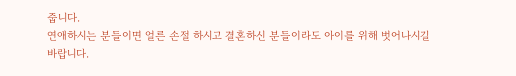줍니다.
연애하시는 분들이면 얼른 손절 하시고 결혼하신 분들이라도 아이를 위해 벗어나시길 바랍니다.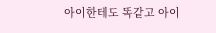아이한테도 똑같고 아이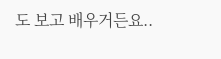도 보고 배우거든요..